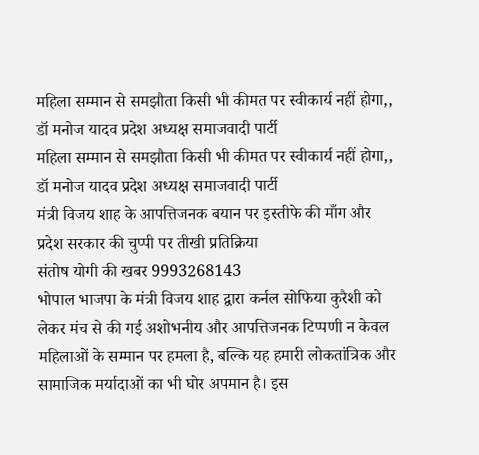महिला सम्मान से समझौता किसी भी कीमत पर स्वीकार्य नहीं होगा,, डॉ मनोज यादव प्रदेश अध्यक्ष समाजवादी पार्टी
महिला सम्मान से समझौता किसी भी कीमत पर स्वीकार्य नहीं होगा,, डॉ मनोज यादव प्रदेश अध्यक्ष समाजवादी पार्टी
मंत्री विजय शाह के आपत्तिजनक बयान पर इस्तीफे की माँग और प्रदेश सरकार की चुप्पी पर तीखी प्रतिक्रिया
संतोष योगी की खबर 9993268143
भोपाल भाजपा के मंत्री विजय शाह द्वारा कर्नल सोफिया कुरैशी को लेकर मंच से की गई अशोभनीय और आपत्तिजनक टिप्पणी न केवल महिलाओं के सम्मान पर हमला है, बल्कि यह हमारी लोकतांत्रिक और सामाजिक मर्यादाओं का भी घोर अपमान है। इस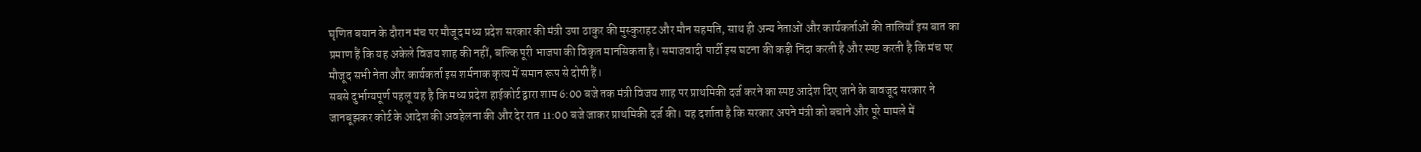घृणित बयान के दौरान मंच पर मौजूद मध्य प्रदेश सरकार की मंत्री उषा ठाकुर की मुस्कुराहट और मौन सहमति, साथ ही अन्य नेताओं और कार्यकर्ताओं की तालियाँ इस बात का प्रमाण हैं कि यह अकेले विजय शाह की नहीं, बल्कि पूरी भाजपा की विकृत मानसिकता है। समाजवादी पार्टी इस घटना की कड़ी निंदा करती है और स्पष्ट करती है कि मंच पर मौजूद सभी नेता और कार्यकर्ता इस शर्मनाक कृत्य में समान रूप से दोषी हैं।
सबसे दुर्भाग्यपूर्ण पहलू यह है कि मध्य प्रदेश हाईकोर्ट द्वारा शाम 6:00 बजे तक मंत्री विजय शाह पर प्राथमिकी दर्ज करने का स्पष्ट आदेश दिए जाने के बावजूद सरकार ने जानबूझकर कोर्ट के आदेश की अवहेलना की और देर रात 11:00 बजे जाकर प्राथमिकी दर्ज की। यह दर्शाता है कि सरकार अपने मंत्री को बचाने और पूरे मामले में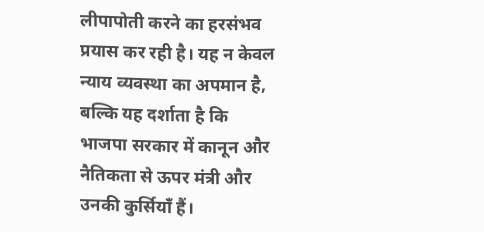लीपापोती करने का हरसंभव प्रयास कर रही है। यह न केवल न्याय व्यवस्था का अपमान है, बल्कि यह दर्शाता है कि भाजपा सरकार में कानून और नैतिकता से ऊपर मंत्री और उनकी कुर्सियाँ हैं।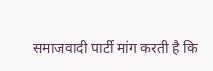समाजवादी पार्टी मांग करती है कि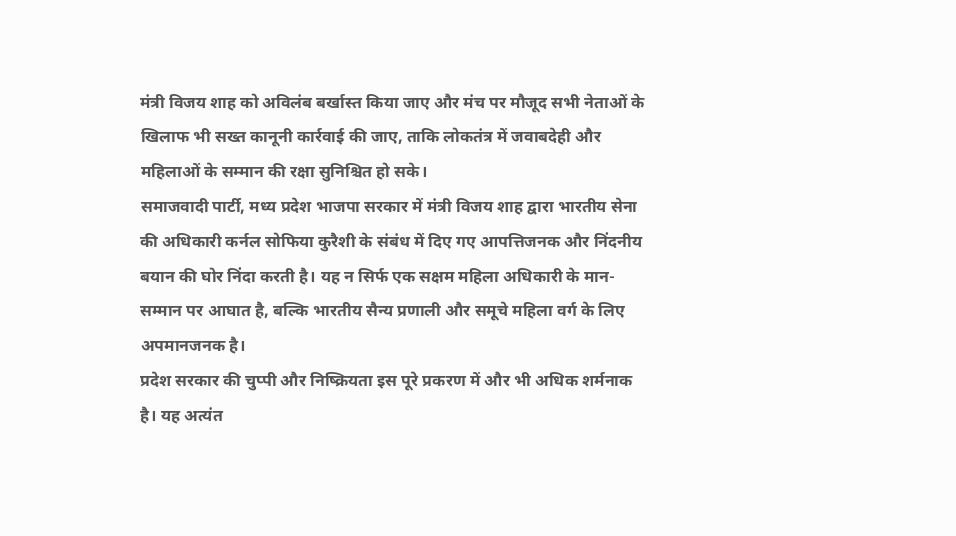मंत्री विजय शाह को अविलंब बर्खास्त किया जाए और मंच पर मौजूद सभी नेताओं के खिलाफ भी सख्त कानूनी कार्रवाई की जाए, ताकि लोकतंत्र में जवाबदेही और महिलाओं के सम्मान की रक्षा सुनिश्चित हो सके।
समाजवादी पार्टी, मध्य प्रदेश भाजपा सरकार में मंत्री विजय शाह द्वारा भारतीय सेना की अधिकारी कर्नल सोफिया कुरैशी के संबंध में दिए गए आपत्तिजनक और निंदनीय बयान की घोर निंदा करती है। यह न सिर्फ एक सक्षम महिला अधिकारी के मान-सम्मान पर आघात है, बल्कि भारतीय सैन्य प्रणाली और समूचे महिला वर्ग के लिए अपमानजनक है।
प्रदेश सरकार की चुप्पी और निष्क्रियता इस पूरे प्रकरण में और भी अधिक शर्मनाक है। यह अत्यंत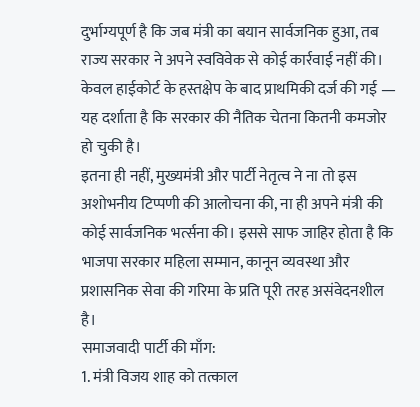दुर्भाग्यपूर्ण है कि जब मंत्री का बयान सार्वजनिक हुआ, तब राज्य सरकार ने अपने स्वविवेक से कोई कार्रवाई नहीं की। केवल हाईकोर्ट के हस्तक्षेप के बाद प्राथमिकी दर्ज की गई — यह दर्शाता है कि सरकार की नैतिक चेतना कितनी कमजोर हो चुकी है।
इतना ही नहीं, मुख्यमंत्री और पार्टी नेतृत्व ने ना तो इस अशोभनीय टिप्पणी की आलोचना की, ना ही अपने मंत्री की कोई सार्वजनिक भर्त्सना की। इससे साफ जाहिर होता है कि भाजपा सरकार महिला सम्मान, कानून व्यवस्था और प्रशासनिक सेवा की गरिमा के प्रति पूरी तरह असंवेदनशील है।
समाजवादी पार्टी की माँग:
1. मंत्री विजय शाह को तत्काल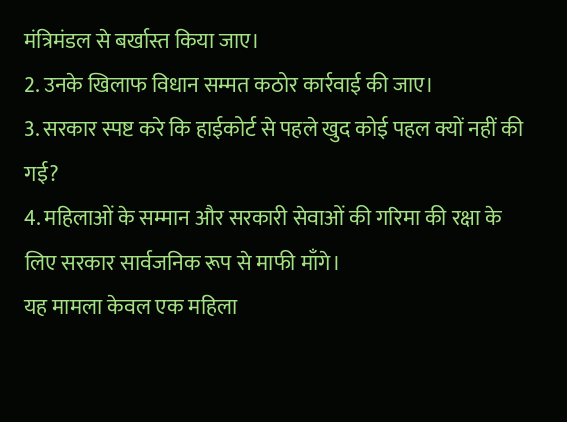मंत्रिमंडल से बर्खास्त किया जाए।
2. उनके खिलाफ विधान सम्मत कठोर कार्रवाई की जाए।
3. सरकार स्पष्ट करे कि हाईकोर्ट से पहले खुद कोई पहल क्यों नहीं की गई?
4. महिलाओं के सम्मान और सरकारी सेवाओं की गरिमा की रक्षा के लिए सरकार सार्वजनिक रूप से माफी माँगे।
यह मामला केवल एक महिला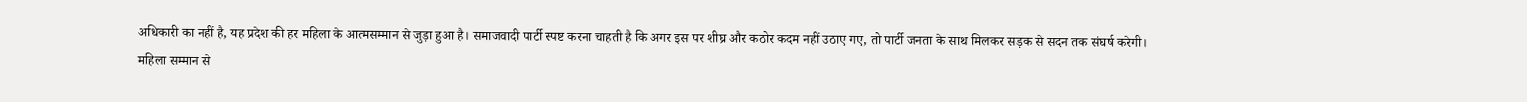अधिकारी का नहीं है, यह प्रदेश की हर महिला के आत्मसम्मान से जुड़ा हुआ है। समाजवादी पार्टी स्पष्ट करना चाहती है कि अगर इस पर शीघ्र और कठोर कदम नहीं उठाए गए, तो पार्टी जनता के साथ मिलकर सड़क से सदन तक संघर्ष करेगी।
महिला सम्मान से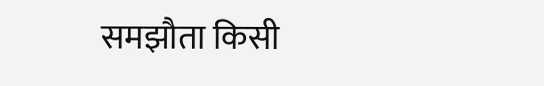समझौता किसी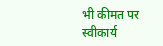भी कीमत पर स्वीकार्य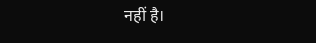नहीं है।